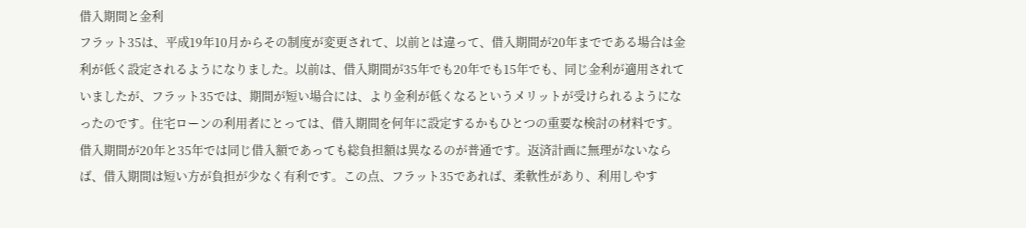借入期間と金利
フラット35は、平成19年10月からその制度が変更されて、以前とは違って、借入期間が20年までである場合は金利が低く設定されるようになりました。以前は、借入期間が35年でも20年でも15年でも、同じ金利が適用されていましたが、フラット35では、期間が短い場合には、より金利が低くなるというメリットが受けられるようになったのです。住宅ローンの利用者にとっては、借入期間を何年に設定するかもひとつの重要な検討の材料です。借入期間が20年と35年では同じ借入額であっても総負担額は異なるのが普通です。返済計画に無理がないならば、借入期間は短い方が負担が少なく有利です。この点、フラット35であれば、柔軟性があり、利用しやす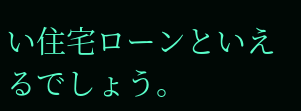い住宅ローンといえるでしょう。